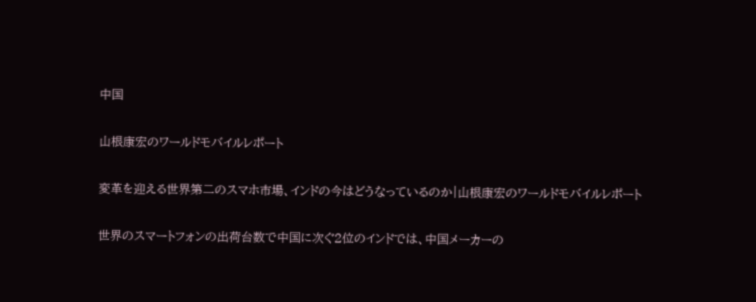中国

山根康宏のワールドモバイルレポート

変革を迎える世界第二のスマホ市場、インドの今はどうなっているのか|山根康宏のワールドモバイルレポート

世界のスマートフォンの出荷台数で中国に次ぐ2位のインドでは、中国メーカーの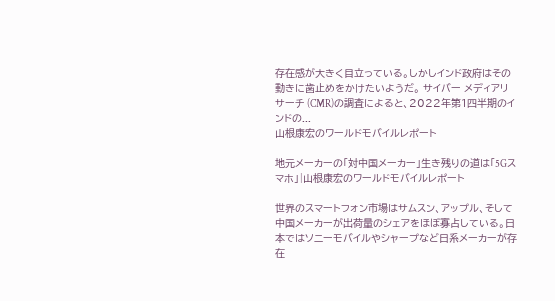存在感が大きく目立っている。しかしインド政府はその動きに歯止めをかけたいようだ。 サイバー メディアリサーチ (CMR)の調査によると、2022年第1四半期のインドの...
山根康宏のワールドモバイルレポート

地元メーカーの「対中国メーカー」生き残りの道は「5Gスマホ」|山根康宏のワールドモバイルレポート

世界のスマートフォン市場はサムスン、アップル、そして中国メーカーが出荷量のシェアをほぼ寡占している。日本ではソニーモバイルやシャープなど日系メーカーが存在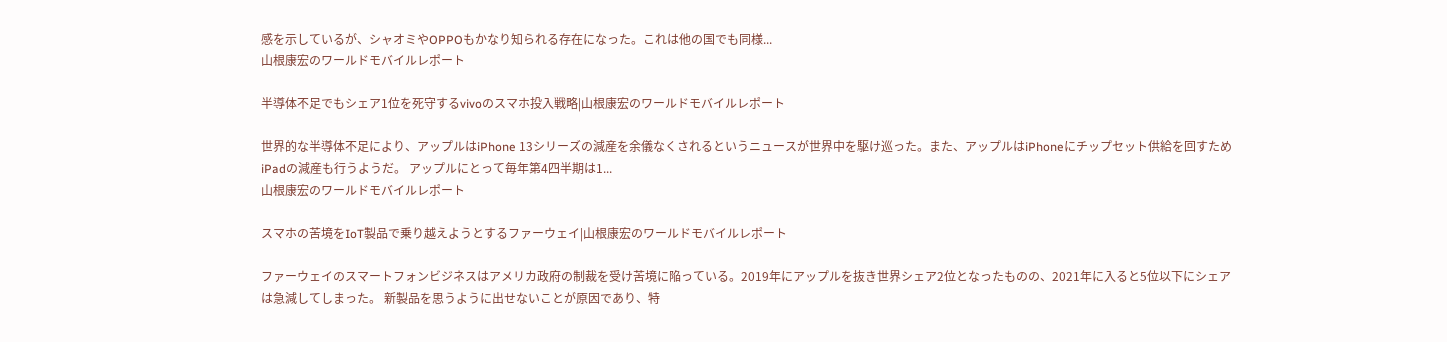感を示しているが、シャオミやOPPOもかなり知られる存在になった。これは他の国でも同様...
山根康宏のワールドモバイルレポート

半導体不足でもシェア1位を死守するvivoのスマホ投入戦略|山根康宏のワールドモバイルレポート

世界的な半導体不足により、アップルはiPhone 13シリーズの減産を余儀なくされるというニュースが世界中を駆け巡った。また、アップルはiPhoneにチップセット供給を回すためiPadの減産も行うようだ。 アップルにとって毎年第4四半期は1...
山根康宏のワールドモバイルレポート

スマホの苦境をIoT製品で乗り越えようとするファーウェイ|山根康宏のワールドモバイルレポート

ファーウェイのスマートフォンビジネスはアメリカ政府の制裁を受け苦境に陥っている。2019年にアップルを抜き世界シェア2位となったものの、2021年に入ると5位以下にシェアは急減してしまった。 新製品を思うように出せないことが原因であり、特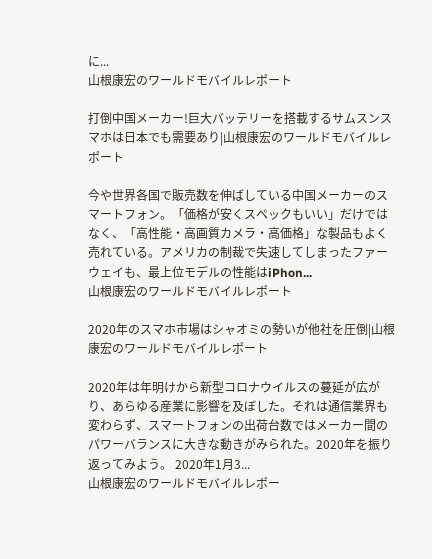に...
山根康宏のワールドモバイルレポート

打倒中国メーカー!巨大バッテリーを搭載するサムスンスマホは日本でも需要あり|山根康宏のワールドモバイルレポート

今や世界各国で販売数を伸ばしている中国メーカーのスマートフォン。「価格が安くスペックもいい」だけではなく、「高性能・高画質カメラ・高価格」な製品もよく売れている。アメリカの制裁で失速してしまったファーウェイも、最上位モデルの性能はiPhon...
山根康宏のワールドモバイルレポート

2020年のスマホ市場はシャオミの勢いが他社を圧倒|山根康宏のワールドモバイルレポート

2020年は年明けから新型コロナウイルスの蔓延が広がり、あらゆる産業に影響を及ぼした。それは通信業界も変わらず、スマートフォンの出荷台数ではメーカー間のパワーバランスに大きな動きがみられた。2020年を振り返ってみよう。 2020年1月3...
山根康宏のワールドモバイルレポー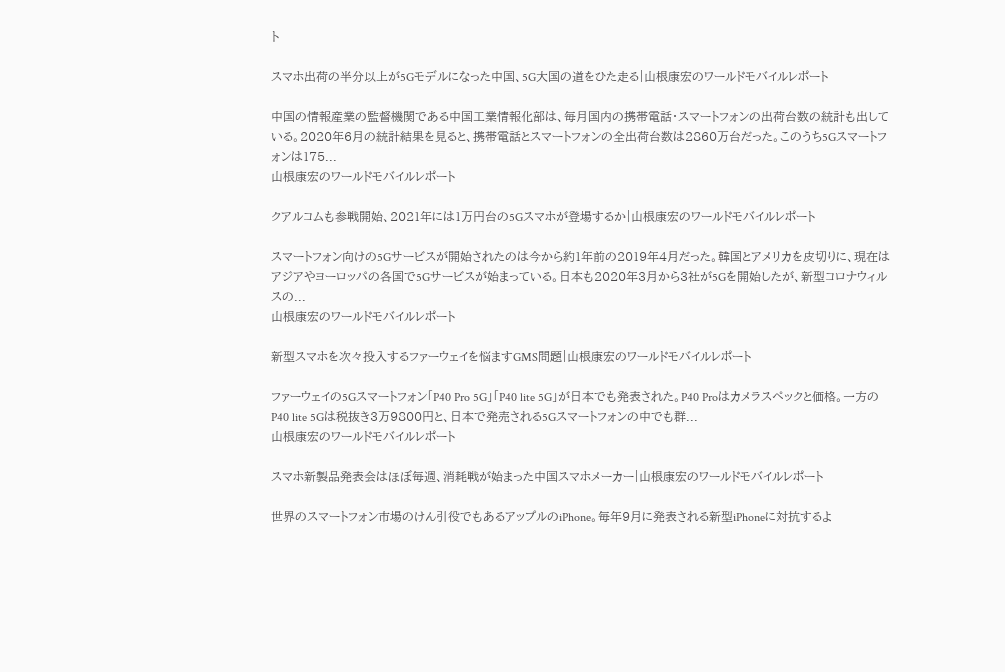ト

スマホ出荷の半分以上が5Gモデルになった中国、5G大国の道をひた走る|山根康宏のワールドモバイルレポート

中国の情報産業の監督機関である中国工業情報化部は、毎月国内の携帯電話・スマートフォンの出荷台数の統計も出している。2020年6月の統計結果を見ると、携帯電話とスマートフォンの全出荷台数は2860万台だった。このうち5Gスマートフォンは175...
山根康宏のワールドモバイルレポート

クアルコムも参戦開始、2021年には1万円台の5Gスマホが登場するか|山根康宏のワールドモバイルレポート

スマートフォン向けの5Gサービスが開始されたのは今から約1年前の2019年4月だった。韓国とアメリカを皮切りに、現在はアジアやヨーロッパの各国で5Gサービスが始まっている。日本も2020年3月から3社が5Gを開始したが、新型コロナウィルスの...
山根康宏のワールドモバイルレポート

新型スマホを次々投入するファーウェイを悩ますGMS問題|山根康宏のワールドモバイルレポート

ファーウェイの5Gスマートフォン「P40 Pro 5G」「P40 lite 5G」が日本でも発表された。P40 Proはカメラスペックと価格。一方のP40 lite 5Gは税抜き3万9800円と、日本で発売される5Gスマートフォンの中でも群...
山根康宏のワールドモバイルレポート

スマホ新製品発表会はほぼ毎週、消耗戦が始まった中国スマホメーカー|山根康宏のワールドモバイルレポート

世界のスマートフォン市場のけん引役でもあるアップルのiPhone。毎年9月に発表される新型iPhoneに対抗するよ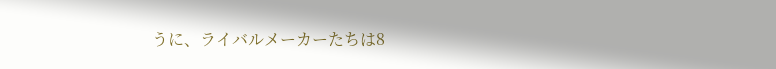うに、ライバルメーカーたちは8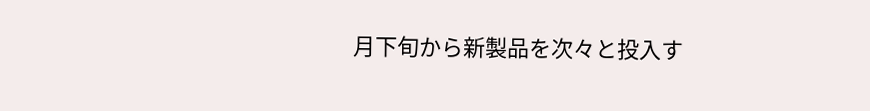月下旬から新製品を次々と投入す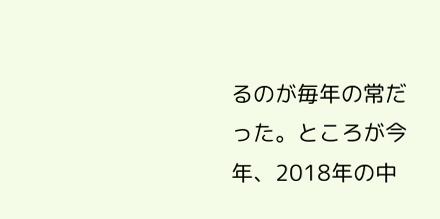るのが毎年の常だった。ところが今年、2018年の中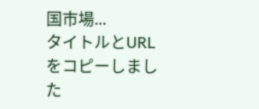国市場...
タイトルとURLをコピーしました